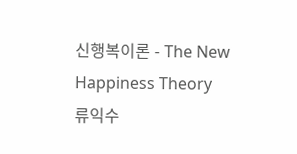신행복이론 - The New Happiness Theory
류익수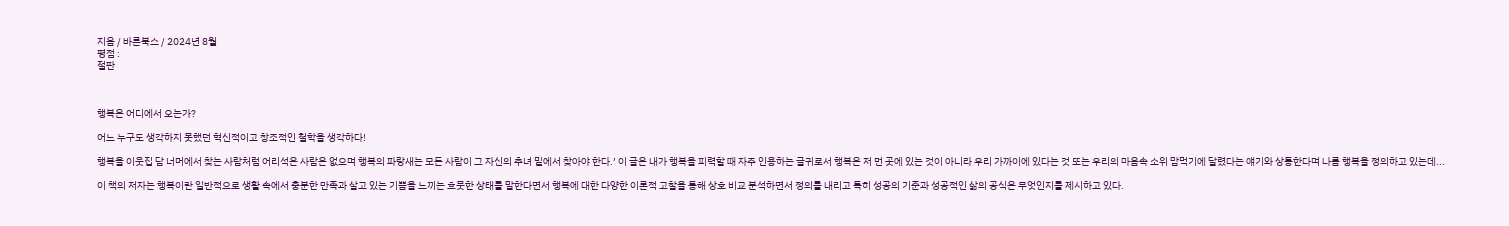지음 / 바른북스 / 2024년 8월
평점 :
절판



행복은 어디에서 오는가?

어느 누구도 생각하지 못했던 혁신적이고 창조적인 철학을 생각하다!

행복을 이웃집 담 너머에서 찾는 사람처럼 어리석은 사람은 없으며 행복의 파랑새는 모든 사람이 그 자신의 추녀 밑에서 찾아야 한다.’ 이 글은 내가 행복을 피력할 때 자주 인용하는 글귀로서 행복은 저 먼 곳에 있는 것이 아니라 우리 가까이에 있다는 것 또는 우리의 마음속 소위 맘먹기에 달렸다는 얘기와 상통한다며 나름 행복을 정의하고 있는데...

이 책의 저자는 행복이란 일반적으로 생활 속에서 충분한 만족과 살고 있는 기쁨을 느끼는 흐뭇한 상태를 말한다면서 행복에 대한 다양한 이론적 고찰을 통해 상호 비교 분석하면서 정의를 내리고 특히 성공의 기준과 성공적인 삶의 공식은 무엇인지를 제시하고 있다.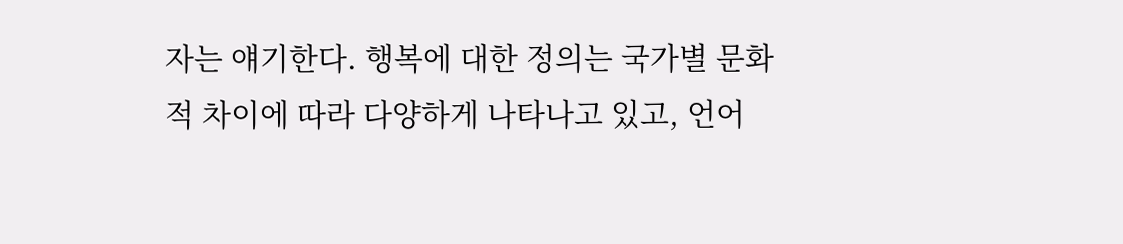자는 얘기한다. 행복에 대한 정의는 국가별 문화적 차이에 따라 다양하게 나타나고 있고, 언어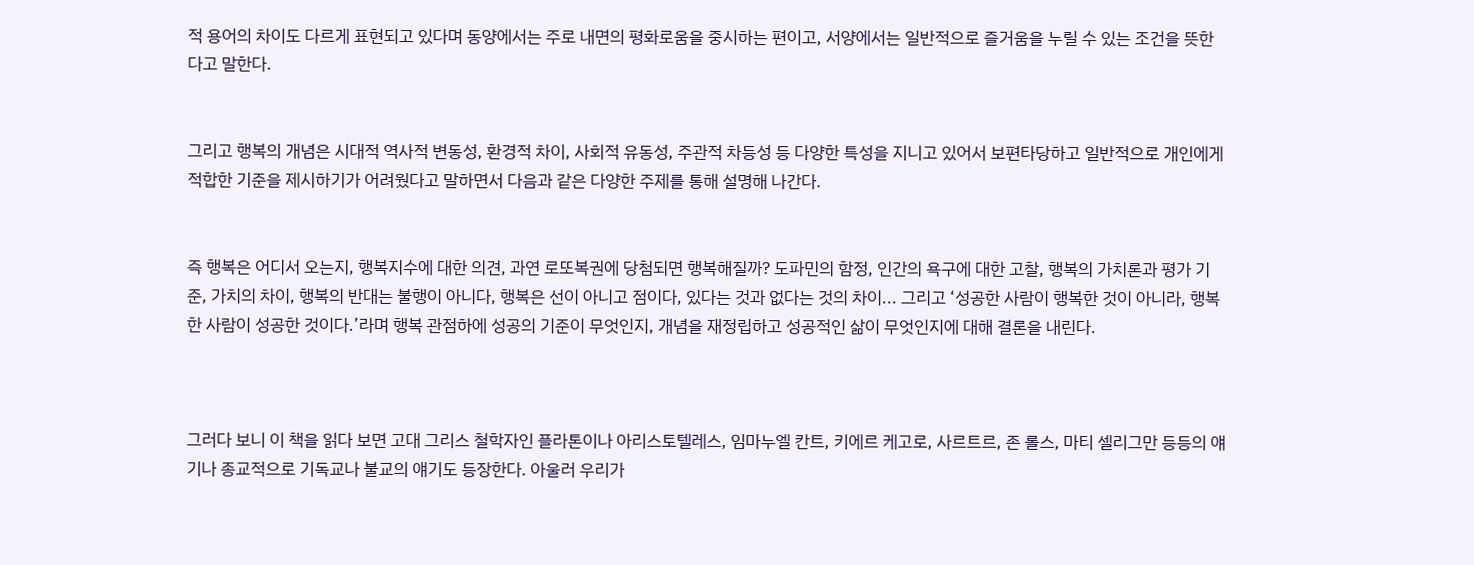적 용어의 차이도 다르게 표현되고 있다며 동양에서는 주로 내면의 평화로움을 중시하는 편이고, 서양에서는 일반적으로 즐거움을 누릴 수 있는 조건을 뜻한다고 말한다.


그리고 행복의 개념은 시대적 역사적 변동성, 환경적 차이, 사회적 유동성, 주관적 차등성 등 다양한 특성을 지니고 있어서 보편타당하고 일반적으로 개인에게 적합한 기준을 제시하기가 어려웠다고 말하면서 다음과 같은 다양한 주제를 통해 설명해 나간다.


즉 행복은 어디서 오는지, 행복지수에 대한 의견, 과연 로또복권에 당첨되면 행복해질까? 도파민의 함정, 인간의 욕구에 대한 고찰, 행복의 가치론과 평가 기준, 가치의 차이, 행복의 반대는 불행이 아니다, 행복은 선이 아니고 점이다, 있다는 것과 없다는 것의 차이... 그리고 ‘성공한 사람이 행복한 것이 아니라, 행복한 사람이 성공한 것이다.’라며 행복 관점하에 성공의 기준이 무엇인지, 개념을 재정립하고 성공적인 삶이 무엇인지에 대해 결론을 내린다.



그러다 보니 이 책을 읽다 보면 고대 그리스 철학자인 플라톤이나 아리스토텔레스, 임마누엘 칸트, 키에르 케고로, 사르트르, 존 롤스, 마티 셀리그만 등등의 얘기나 종교적으로 기독교나 불교의 얘기도 등장한다. 아울러 우리가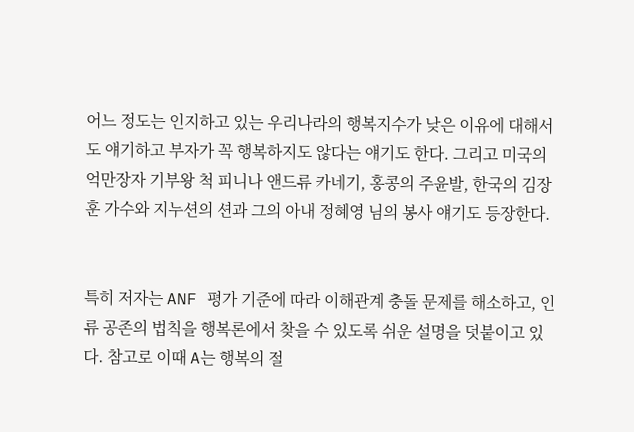어느 정도는 인지하고 있는 우리나라의 행복지수가 낮은 이유에 대해서도 얘기하고 부자가 꼭 행복하지도 않다는 얘기도 한다. 그리고 미국의 억만장자 기부왕 척 피니나 앤드류 카네기, 홍콩의 주윤발, 한국의 김장훈 가수와 지누션의 션과 그의 아내 정혜영 님의 봉사 얘기도 등장한다.


특히 저자는 ANF 평가 기준에 따라 이해관계 충돌 문제를 해소하고, 인류 공존의 법칙을 행복론에서 찾을 수 있도록 쉬운 설명을 덧붙이고 있다. 참고로 이때 A는 행복의 절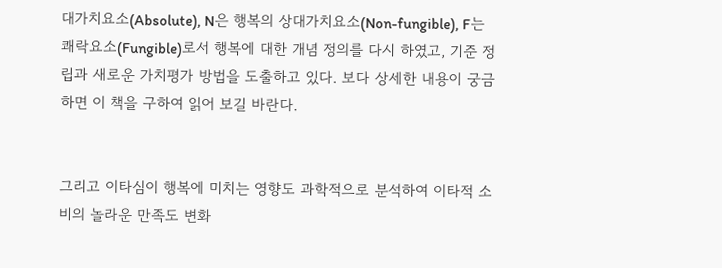대가치요소(Absolute), N은 행복의 상대가치요소(Non-fungible), F는 쾌락요소(Fungible)로서 행복에 대한 개념 정의를 다시 하였고, 기준 정립과 새로운 가치평가 방법을 도출하고 있다. 보다 상세한 내용이 궁금하면 이 책을 구하여 읽어 보길 바란다.


그리고 이타심이 행복에 미치는 영향도 과학적으로 분석하여 이타적 소비의 놀라운 만족도 변화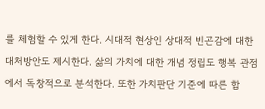를 체험할 수 있게 한다. 시대적 현상인 상대적 빈곤감에 대한 대처방안도 제시한다. 삶의 가치에 대한 개념 정립도 행복 관점에서 독창적으로 분석한다. 또한 가치판단 기준에 따른 합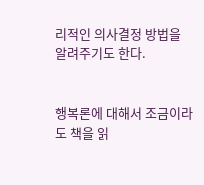리적인 의사결정 방법을 알려주기도 한다.


행복론에 대해서 조금이라도 책을 읽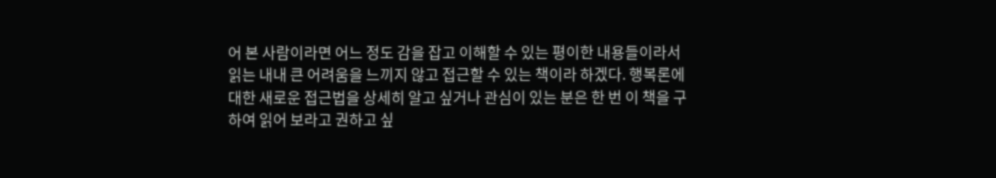어 본 사람이라면 어느 정도 감을 잡고 이해할 수 있는 평이한 내용들이라서 읽는 내내 큰 어려움을 느끼지 않고 접근할 수 있는 책이라 하겠다. 행복론에 대한 새로운 접근법을 상세히 알고 싶거나 관심이 있는 분은 한 번 이 책을 구하여 읽어 보라고 권하고 싶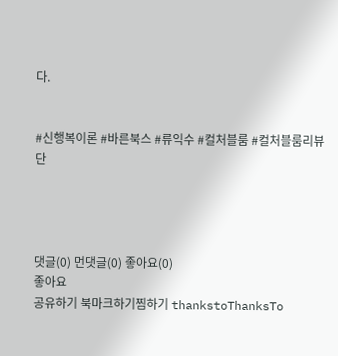다.


#신행복이론 #바른북스 #류익수 #컬처블룸 #컬처블룸리뷰단




댓글(0) 먼댓글(0) 좋아요(0)
좋아요
공유하기 북마크하기찜하기 thankstoThanksTo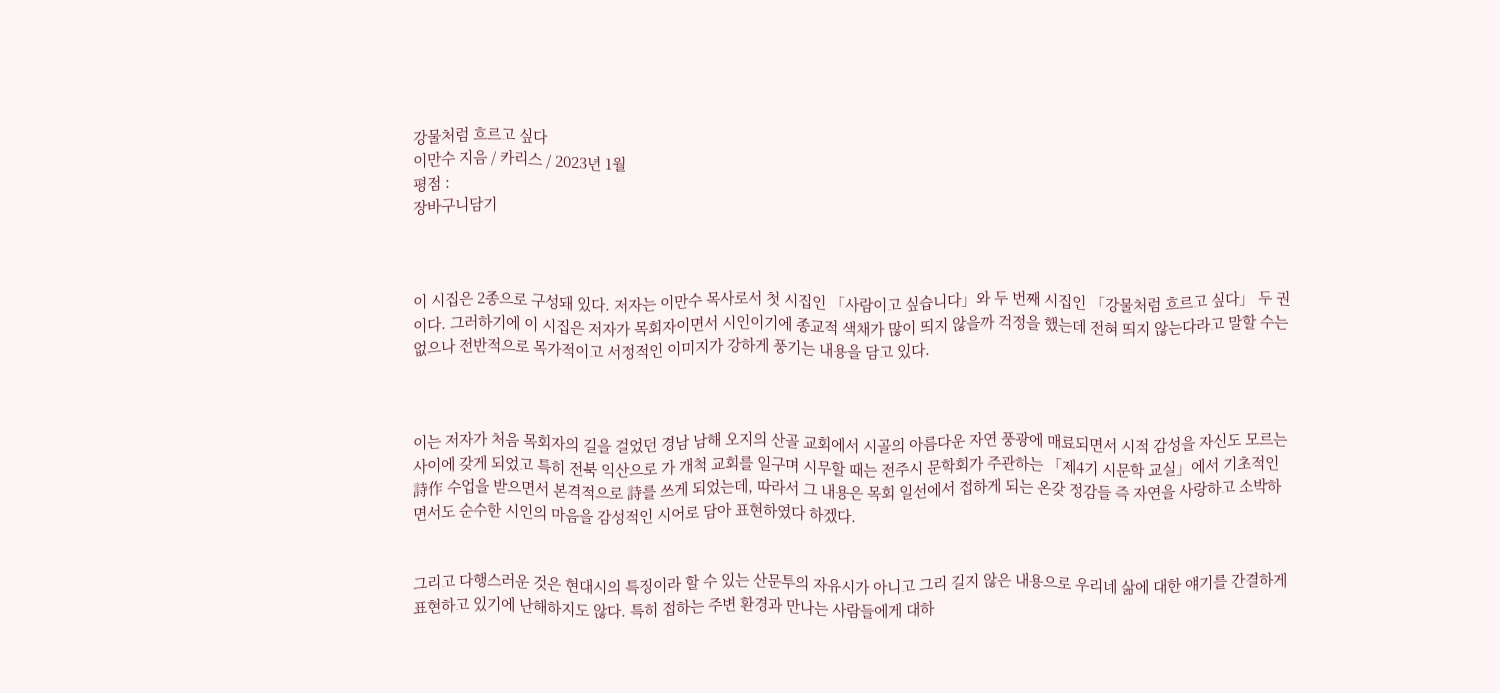강물처럼 흐르고 싶다
이만수 지음 / 카리스 / 2023년 1월
평점 :
장바구니담기



이 시집은 2종으로 구성돼 있다. 저자는 이만수 목사로서 첫 시집인 「사람이고 싶습니다」와 두 번째 시집인 「강물처럼 흐르고 싶다」 두 권이다. 그러하기에 이 시집은 저자가 목회자이면서 시인이기에 종교적 색채가 많이 띄지 않을까 걱정을 했는데 전혀 띄지 않는다라고 말할 수는 없으나 전반적으로 목가적이고 서정적인 이미지가 강하게 풍기는 내용을 담고 있다.



이는 저자가 처음 목회자의 길을 걸었던 경남 남해 오지의 산골 교회에서 시골의 아름다운 자연 풍광에 매료되면서 시적 감성을 자신도 모르는 사이에 갖게 되었고 특히 전북 익산으로 가 개척 교회를 일구며 시무할 때는 전주시 문학회가 주관하는 「제4기 시문학 교실」에서 기초적인 詩作 수업을 받으면서 본격적으로 詩를 쓰게 되었는데, 따라서 그 내용은 목회 일선에서 접하게 되는 온갖 정감들 즉 자연을 사랑하고 소박하면서도 순수한 시인의 마음을 감성적인 시어로 담아 표현하였다 하겠다.


그리고 다행스러운 것은 현대시의 특징이라 할 수 있는 산문투의 자유시가 아니고 그리 길지 않은 내용으로 우리네 삶에 대한 얘기를 간결하게 표현하고 있기에 난해하지도 않다. 특히 접하는 주변 환경과 만나는 사람들에게 대하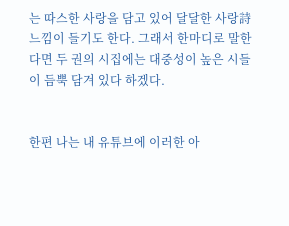는 따스한 사랑을 담고 있어 달달한 사랑詩 느낌이 들기도 한다. 그래서 한마디로 말한다면 두 권의 시집에는 대중성이 높은 시들이 듬뿍 담겨 있다 하겠다.


한편 나는 내 유튜브에 이러한 아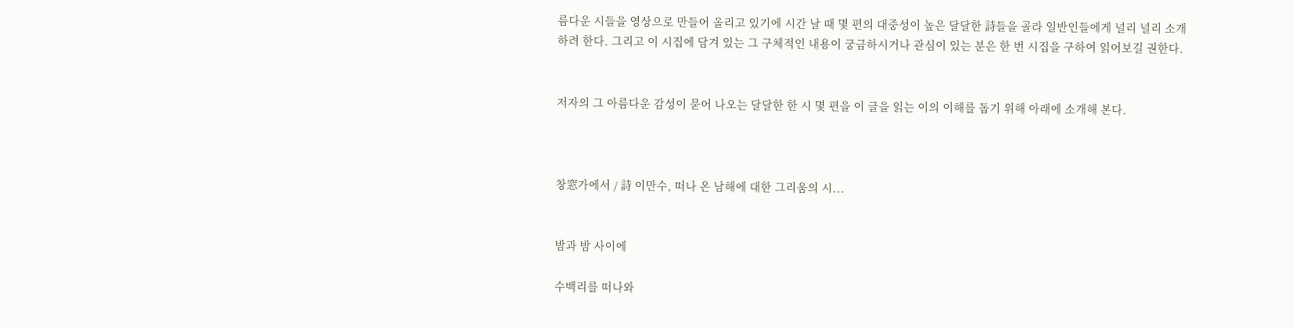름다운 시들을 영상으로 만들어 올리고 있기에 시간 날 때 몇 편의 대중성이 높은 달달한 詩들을 골라 일반인들에게 널리 널리 소개하려 한다. 그리고 이 시집에 담겨 있는 그 구체적인 내용이 궁금하시거나 관심이 있는 분은 한 번 시집을 구하여 읽어보길 권한다.


저자의 그 아름다운 감성이 묻어 나오는 달달한 한 시 몇 편을 이 글을 읽는 이의 이해를 돕기 위해 아래에 소개해 본다.



창窓가에서 / 詩 이만수, 떠나 온 남해에 대한 그리움의 시...


밤과 밤 사이에

수백리를 떠나와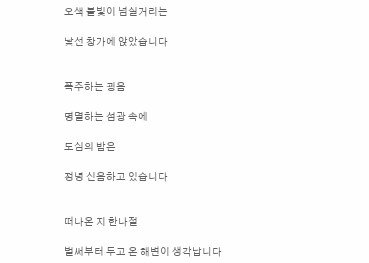오색 불빛이 넘실거리는

낯선 창가에 앉았습니다


폭주하는 굉음

명멸하는 섬광 속에

도심의 밤은

정녕 신음하고 있습니다


떠나온 지 한나절

벌써부터 두고 온 해변이 생각납니다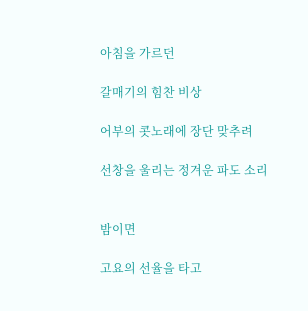아침을 가르던

갈매기의 힘찬 비상

어부의 콧노래에 장단 맞추려

선창을 울리는 정겨운 파도 소리


밤이면

고요의 선율을 타고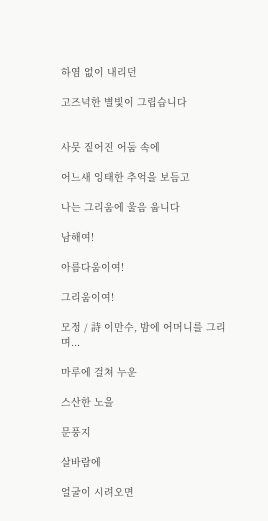하염 없이 내리던

고즈넉한 별빛이 그립습니다


사뭇 짙어진 어둠 속에

어느새 잉태한 추억을 보듬고

나는 그리움에 울음 웁니다

남해여!

아름다움이여!

그리움이여!

모정 / 詩 이만수, 밤에 어머니를 그리며...

마루에 걸쳐 누운

스산한 노을

문풍지

살바람에

얼굴이 시려오면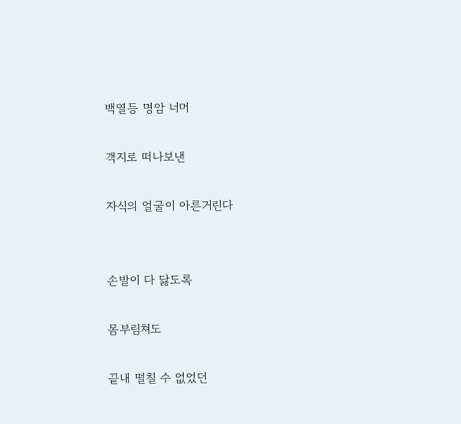백열등 명암 너머

객지로 떠나보낸

자식의 얼굴이 아른거린다


손발이 다 닳도록

몸부림쳐도

끝내 떨칠 수 없었던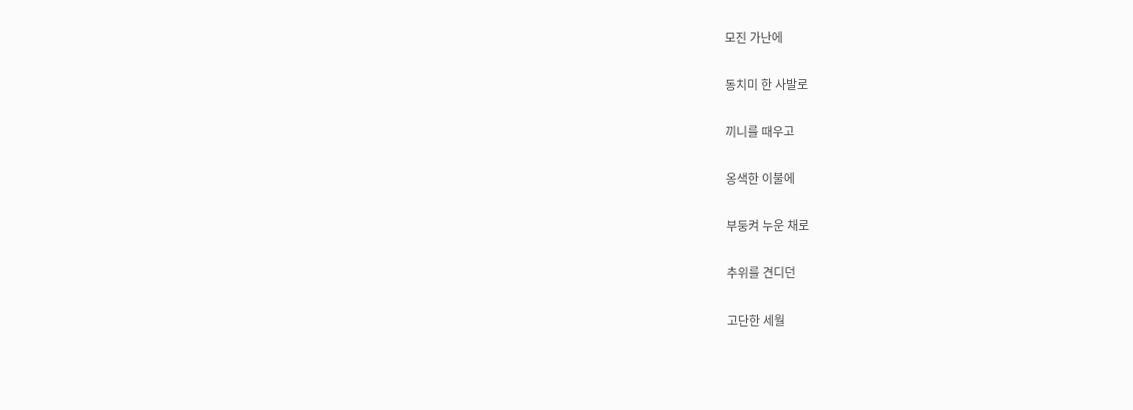모진 가난에

동치미 한 사발로

끼니를 때우고

옹색한 이불에

부둥켜 누운 채로

추위를 견디던

고단한 세월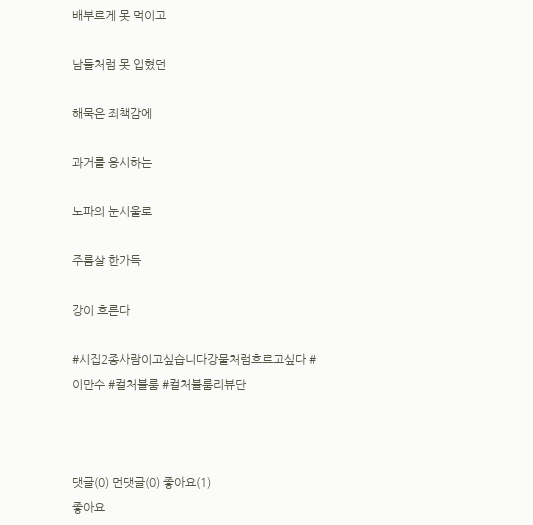배부르게 못 먹이고

남들처럼 못 입혔던

해묵은 죄책감에

과거를 응시하는

노파의 눈시울로

주름살 한가득

강이 흐른다

#시집2종사람이고싶습니다강물처럼흐르고싶다 #이만수 #컬처블룸 #컬처블룸리뷰단



댓글(0) 먼댓글(0) 좋아요(1)
좋아요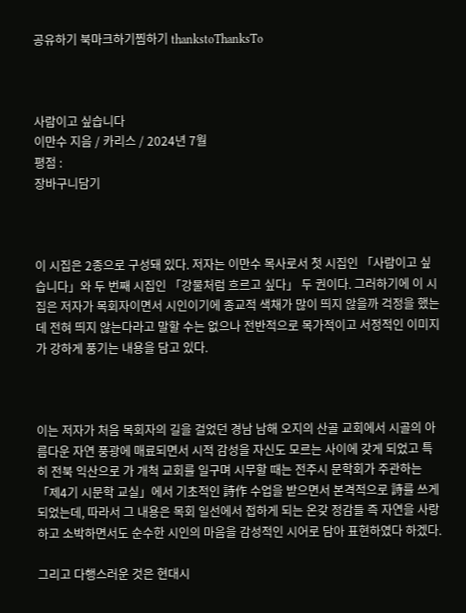공유하기 북마크하기찜하기 thankstoThanksTo



사람이고 싶습니다
이만수 지음 / 카리스 / 2024년 7월
평점 :
장바구니담기



이 시집은 2종으로 구성돼 있다. 저자는 이만수 목사로서 첫 시집인 「사람이고 싶습니다」와 두 번째 시집인 「강물처럼 흐르고 싶다」 두 권이다. 그러하기에 이 시집은 저자가 목회자이면서 시인이기에 종교적 색채가 많이 띄지 않을까 걱정을 했는데 전혀 띄지 않는다라고 말할 수는 없으나 전반적으로 목가적이고 서정적인 이미지가 강하게 풍기는 내용을 담고 있다.



이는 저자가 처음 목회자의 길을 걸었던 경남 남해 오지의 산골 교회에서 시골의 아름다운 자연 풍광에 매료되면서 시적 감성을 자신도 모르는 사이에 갖게 되었고 특히 전북 익산으로 가 개척 교회를 일구며 시무할 때는 전주시 문학회가 주관하는 「제4기 시문학 교실」에서 기초적인 詩作 수업을 받으면서 본격적으로 詩를 쓰게 되었는데, 따라서 그 내용은 목회 일선에서 접하게 되는 온갖 정감들 즉 자연을 사랑하고 소박하면서도 순수한 시인의 마음을 감성적인 시어로 담아 표현하였다 하겠다.

그리고 다행스러운 것은 현대시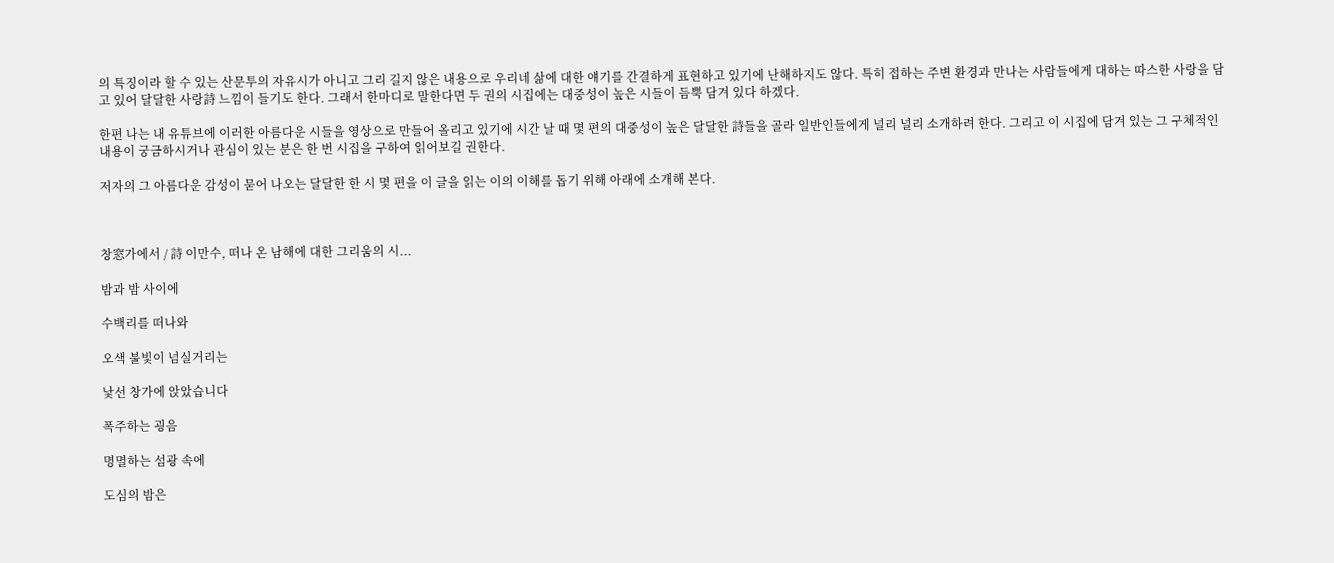의 특징이라 할 수 있는 산문투의 자유시가 아니고 그리 길지 않은 내용으로 우리네 삶에 대한 얘기를 간결하게 표현하고 있기에 난해하지도 않다. 특히 접하는 주변 환경과 만나는 사람들에게 대하는 따스한 사랑을 담고 있어 달달한 사랑詩 느낌이 들기도 한다. 그래서 한마디로 말한다면 두 권의 시집에는 대중성이 높은 시들이 듬뿍 담겨 있다 하겠다.

한편 나는 내 유튜브에 이러한 아름다운 시들을 영상으로 만들어 올리고 있기에 시간 날 때 몇 편의 대중성이 높은 달달한 詩들을 골라 일반인들에게 널리 널리 소개하려 한다. 그리고 이 시집에 담겨 있는 그 구체적인 내용이 궁금하시거나 관심이 있는 분은 한 번 시집을 구하여 읽어보길 권한다.

저자의 그 아름다운 감성이 묻어 나오는 달달한 한 시 몇 편을 이 글을 읽는 이의 이해를 돕기 위해 아래에 소개해 본다.



창窓가에서 / 詩 이만수, 떠나 온 남해에 대한 그리움의 시...

밤과 밤 사이에

수백리를 떠나와

오색 불빛이 넘실거리는

낯선 창가에 앉았습니다

폭주하는 굉음

명멸하는 섬광 속에

도심의 밤은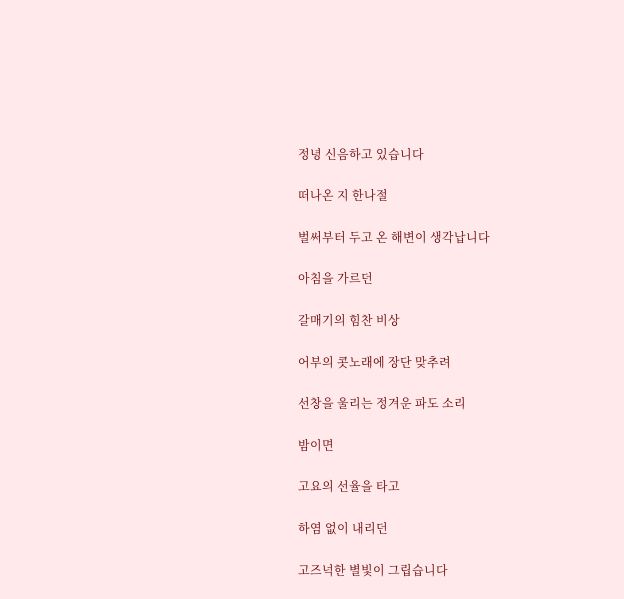정녕 신음하고 있습니다

떠나온 지 한나절

벌써부터 두고 온 해변이 생각납니다

아침을 가르던

갈매기의 힘찬 비상

어부의 콧노래에 장단 맞추려

선창을 울리는 정겨운 파도 소리

밤이면

고요의 선율을 타고

하염 없이 내리던

고즈넉한 별빛이 그립습니다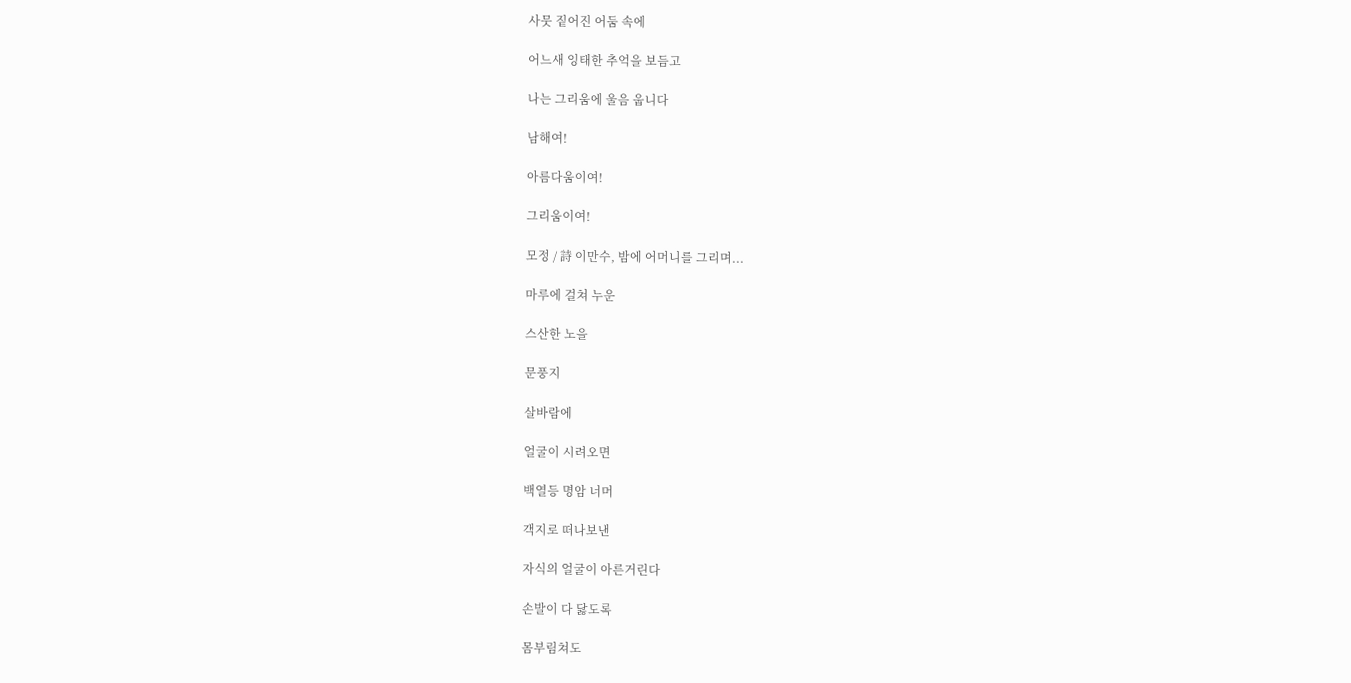사뭇 짙어진 어둠 속에

어느새 잉태한 추억을 보듬고

나는 그리움에 울음 웁니다

남해여!

아름다움이여!

그리움이여!

모정 / 詩 이만수, 밤에 어머니를 그리며...

마루에 걸쳐 누운

스산한 노을

문풍지

살바람에

얼굴이 시려오면

백열등 명암 너머

객지로 떠나보낸

자식의 얼굴이 아른거린다

손발이 다 닳도록

몸부림쳐도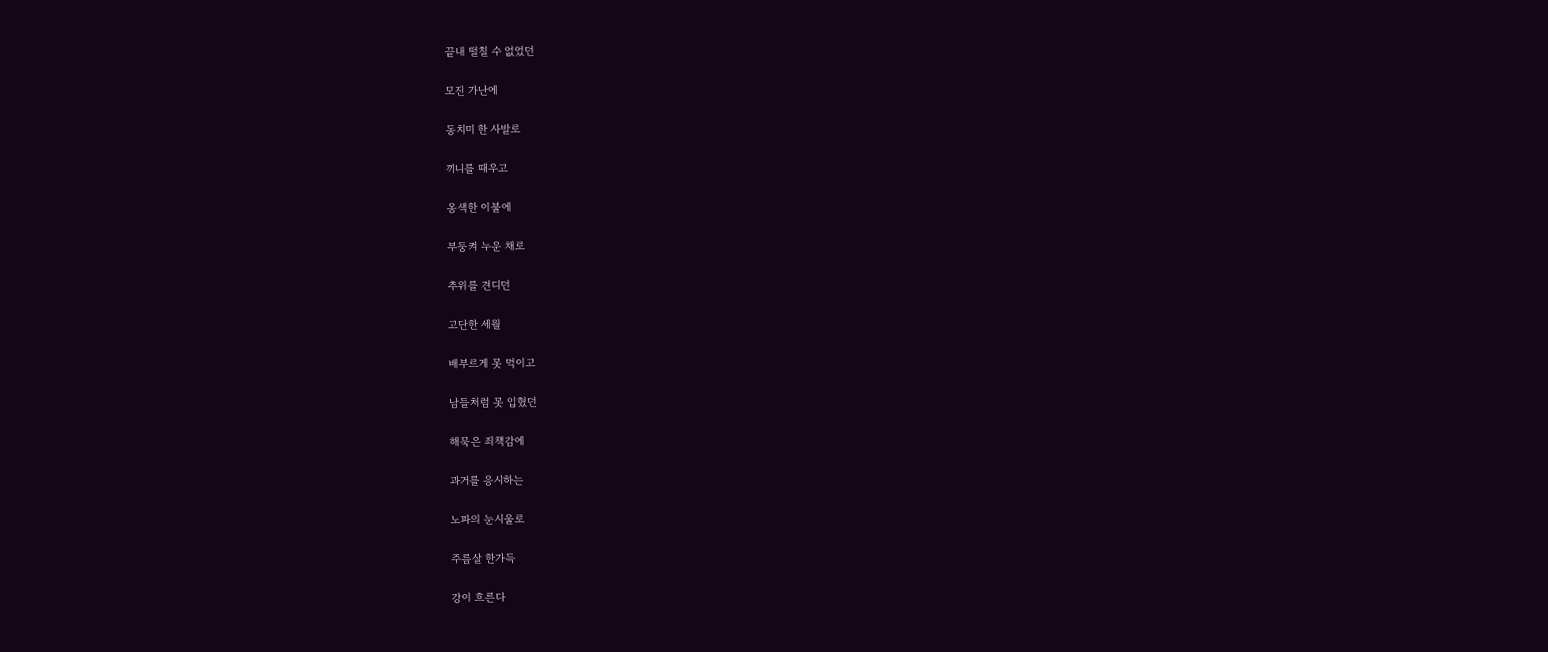끝내 떨칠 수 없었던

모진 가난에

동치미 한 사발로

끼니를 때우고

옹색한 이불에

부둥켜 누운 채로

추위를 견디던

고단한 세월

배부르게 못 먹이고

남들처럼 못 입혔던

해묵은 죄책감에

과거를 응시하는

노파의 눈시울로

주름살 한가득

강이 흐른다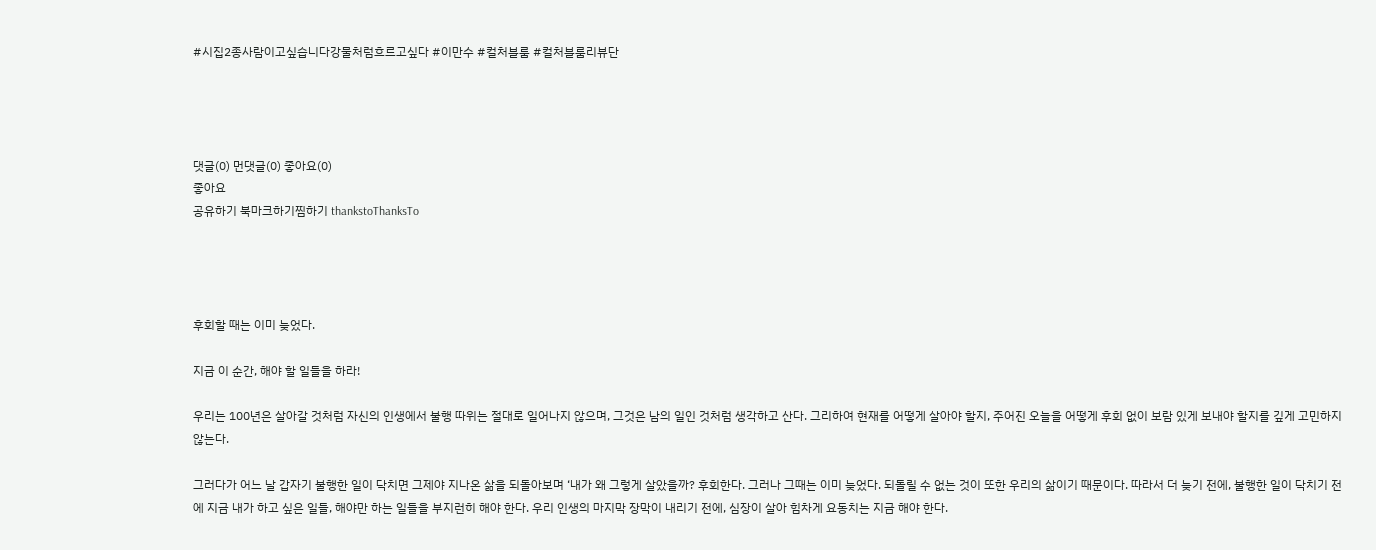#시집2종사람이고싶습니다강물처럼흐르고싶다 #이만수 #컬처블룸 #컬처블룸리뷰단




댓글(0) 먼댓글(0) 좋아요(0)
좋아요
공유하기 북마크하기찜하기 thankstoThanksTo




후회할 때는 이미 늦었다.

지금 이 순간, 해야 할 일들을 하라!

우리는 100년은 살아갈 것처럼 자신의 인생에서 불행 따위는 절대로 일어나지 않으며, 그것은 남의 일인 것처럼 생각하고 산다. 그리하여 현재를 어떻게 살아야 할지, 주어진 오늘을 어떻게 후회 없이 보람 있게 보내야 할지를 깊게 고민하지 않는다.

그러다가 어느 날 갑자기 불행한 일이 닥치면 그제야 지나온 삶을 되돌아보며 ‘내가 왜 그렇게 살았을까? 후회한다. 그러나 그때는 이미 늦었다. 되돌릴 수 없는 것이 또한 우리의 삶이기 때문이다. 따라서 더 늦기 전에, 불행한 일이 닥치기 전에 지금 내가 하고 싶은 일들, 해야만 하는 일들을 부지런히 해야 한다. 우리 인생의 마지막 장막이 내리기 전에, 심장이 살아 힘차게 요동치는 지금 해야 한다.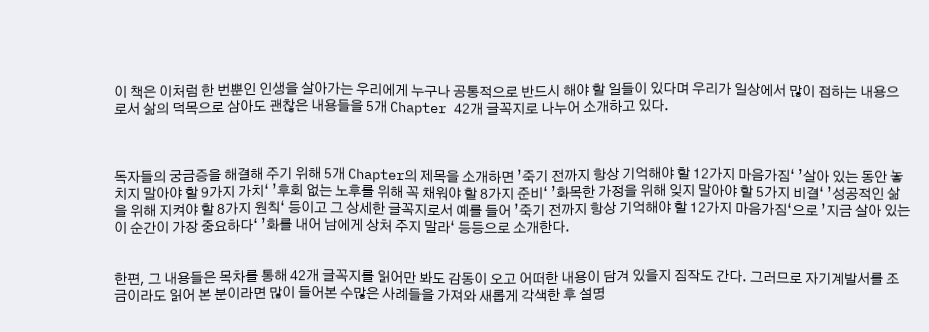이 책은 이처럼 한 번뿐인 인생을 살아가는 우리에게 누구나 공통적으로 반드시 해야 할 일들이 있다며 우리가 일상에서 많이 접하는 내용으로서 삶의 덕목으로 삼아도 괜찮은 내용들을 5개 Chapter 42개 글꼭지로 나누어 소개하고 있다.



독자들의 궁금증을 해결해 주기 위해 5개 Chapter의 제목을 소개하면 ’죽기 전까지 항상 기억해야 할 12가지 마음가짐‘ ’살아 있는 동안 놓치지 말아야 할 9가지 가치‘ ’후회 없는 노후를 위해 꼭 채워야 할 8가지 준비‘ ’화목한 가정을 위해 잊지 말아야 할 5가지 비결‘ ’성공적인 삶을 위해 지켜야 할 8가지 원칙‘ 등이고 그 상세한 글꼭지로서 예를 들어 ’죽기 전까지 항상 기억해야 할 12가지 마음가짐‘으로 ’지금 살아 있는 이 순간이 가장 중요하다‘ ’화를 내어 남에게 상처 주지 말라‘ 등등으로 소개한다.


한편, 그 내용들은 목차를 통해 42개 글꼭지를 읽어만 봐도 감동이 오고 어떠한 내용이 담겨 있을지 짐작도 간다. 그러므로 자기계발서를 조금이라도 읽어 본 분이라면 많이 들어본 수많은 사례들을 가져와 새롭게 각색한 후 설명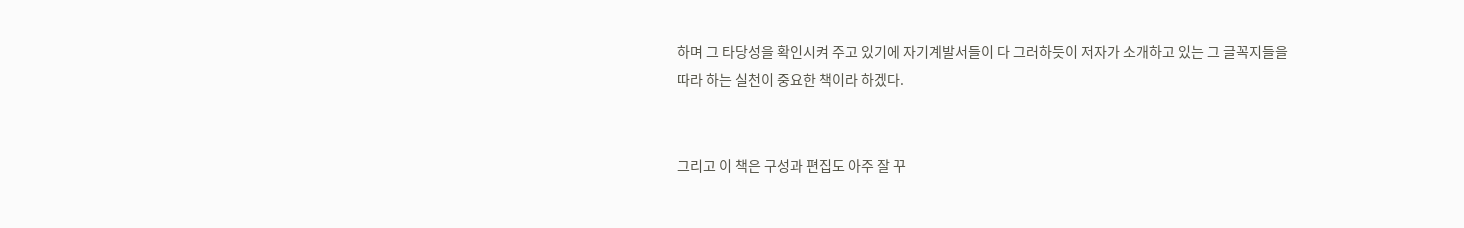하며 그 타당성을 확인시켜 주고 있기에 자기계발서들이 다 그러하듯이 저자가 소개하고 있는 그 글꼭지들을 따라 하는 실천이 중요한 책이라 하겠다.


그리고 이 책은 구성과 편집도 아주 잘 꾸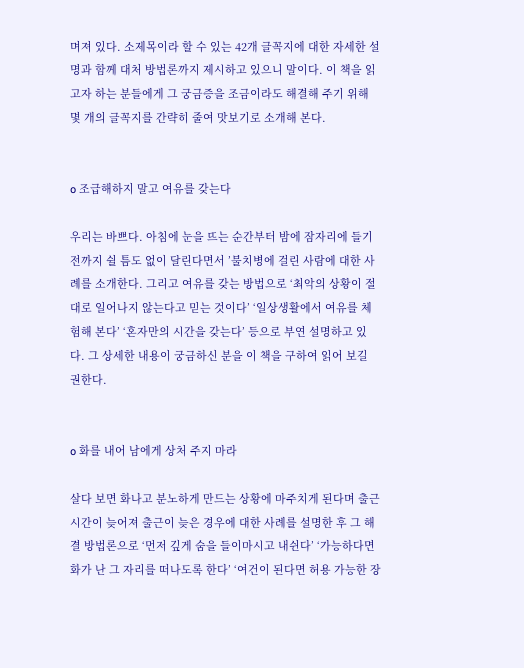며져 있다. 소제목이라 할 수 있는 42개 글꼭지에 대한 자세한 설명과 함께 대처 방법론까지 제시하고 있으니 말이다. 이 책을 읽고자 하는 분들에게 그 궁금증을 조금이라도 해결해 주기 위해 몇 개의 글꼭지를 간략히 줄여 맛보기로 소개해 본다.


o 조급해하지 말고 여유를 갖는다

우리는 바쁘다. 아침에 눈을 뜨는 순간부터 밤에 잠자리에 들기 전까지 쉴 틈도 없이 달린다면서 ’불치병에 걸린 사람에 대한 사례를 소개한다. 그리고 여유를 갖는 방법으로 ‘최악의 상황이 절대로 일어나지 않는다고 믿는 것이다’ ‘일상생활에서 여유를 체험해 본다’ ‘혼자만의 시간을 갖는다’ 등으로 부연 설명하고 있다. 그 상세한 내용이 궁금하신 분을 이 책을 구하여 읽어 보길 권한다.


o 화를 내어 남에게 상처 주지 마라

살다 보면 화나고 분노하게 만드는 상황에 마주치게 된다며 출근 시간이 늦어져 출근이 늦은 경우에 대한 사례를 설명한 후 그 해결 방법론으로 ‘먼저 깊게 숨을 들이마시고 내쉰다’ ‘가능하다면 화가 난 그 자리를 떠나도록 한다’ ‘여건이 된다면 허용 가능한 장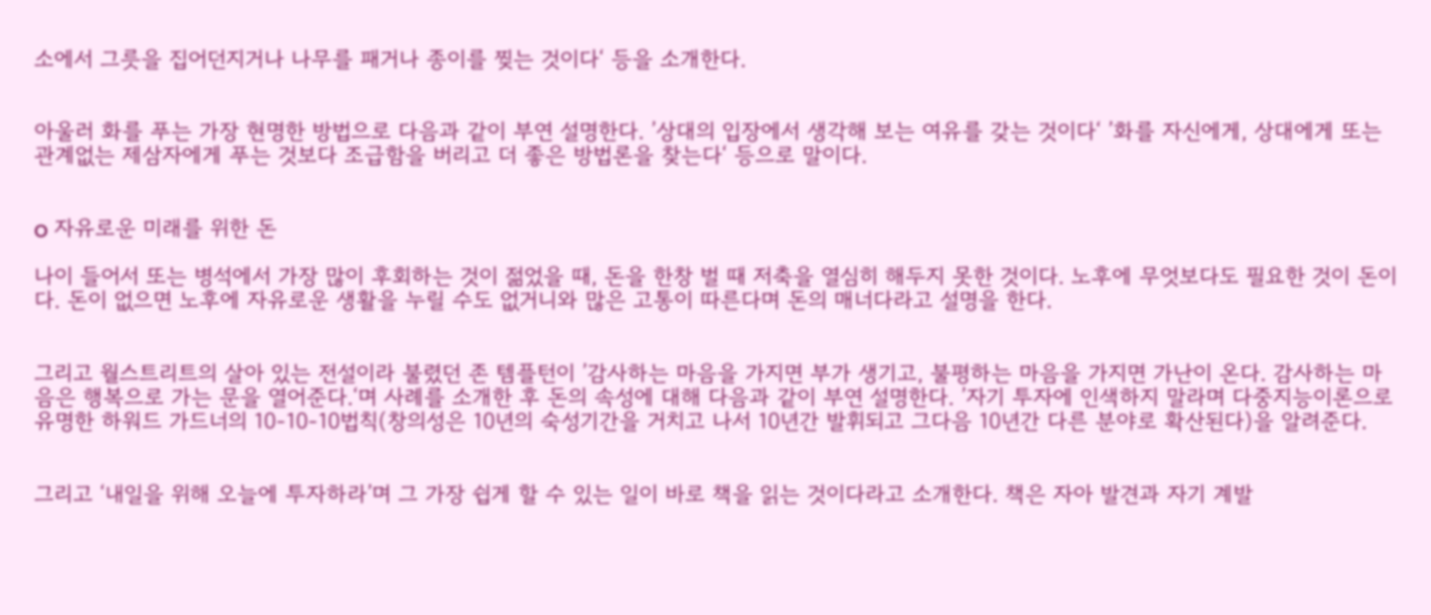소에서 그릇을 집어던지거나 나무를 패거나 종이를 찢는 것이다‘ 등을 소개한다.


아울러 화를 푸는 가장 현명한 방법으로 다음과 같이 부연 설명한다. ’상대의 입장에서 생각해 보는 여유를 갖는 것이다‘ ’화를 자신에게, 상대에게 또는 관계없는 제삼자에게 푸는 것보다 조급함을 버리고 더 좋은 방법론을 찾는다‘ 등으로 말이다.


o 자유로운 미래를 위한 돈

나이 들어서 또는 병석에서 가장 많이 후회하는 것이 젊었을 때, 돈을 한창 벌 때 저축을 열심히 해두지 못한 것이다. 노후에 무엇보다도 필요한 것이 돈이다. 돈이 없으면 노후에 자유로운 생활을 누릴 수도 없거니와 많은 고통이 따른다며 돈의 매너다라고 설명을 한다.


그리고 월스트리트의 살아 있는 전설이라 불렸던 존 템플턴이 ’감사하는 마음을 가지면 부가 생기고, 불평하는 마음을 가지면 가난이 온다. 감사하는 마음은 행복으로 가는 문을 열어준다.‘며 사례를 소개한 후 돈의 속성에 대해 다음과 같이 부연 설명한다. ’자기 투자에 인색하지 말라며 다중지능이론으로 유명한 하워드 가드너의 10-10-10법칙(창의성은 10년의 숙성기간을 거치고 나서 10년간 발휘되고 그다음 10년간 다른 분야로 확산된다)을 알려준다.


그리고 ‘내일을 위해 오늘에 투자하라’며 그 가장 쉽게 할 수 있는 일이 바로 책을 읽는 것이다라고 소개한다. 책은 자아 발견과 자기 계발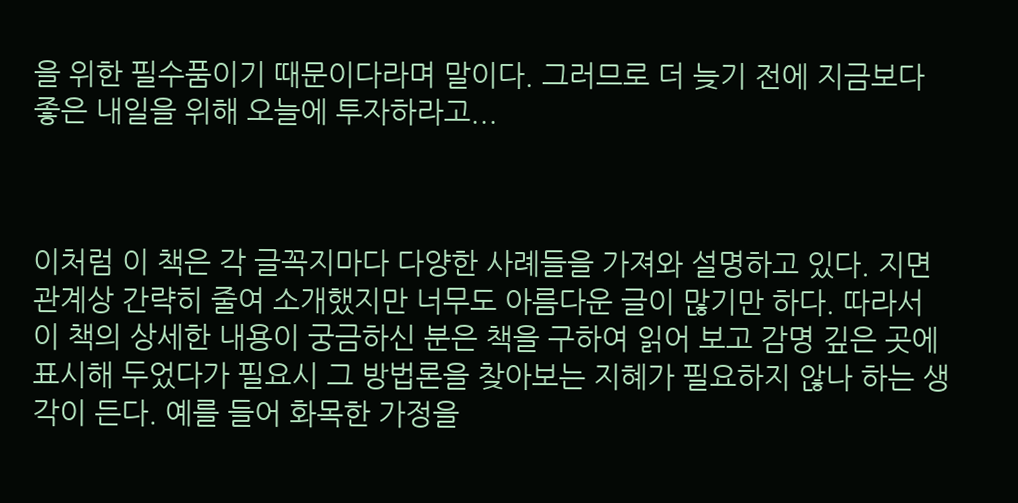을 위한 필수품이기 때문이다라며 말이다. 그러므로 더 늦기 전에 지금보다 좋은 내일을 위해 오늘에 투자하라고...



이처럼 이 책은 각 글꼭지마다 다양한 사례들을 가져와 설명하고 있다. 지면 관계상 간략히 줄여 소개했지만 너무도 아름다운 글이 많기만 하다. 따라서 이 책의 상세한 내용이 궁금하신 분은 책을 구하여 읽어 보고 감명 깊은 곳에 표시해 두었다가 필요시 그 방법론을 찾아보는 지혜가 필요하지 않나 하는 생각이 든다. 예를 들어 화목한 가정을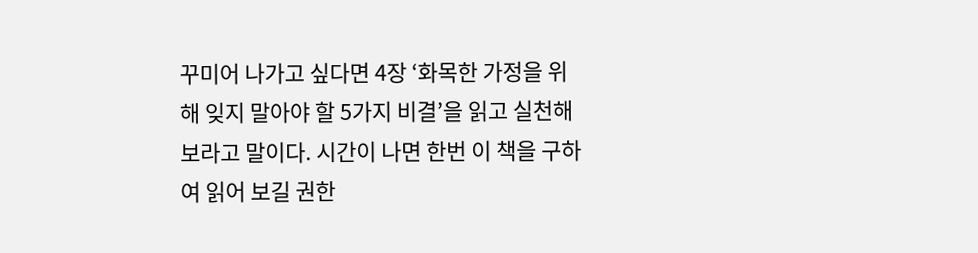꾸미어 나가고 싶다면 4장 ‘화목한 가정을 위해 잊지 말아야 할 5가지 비결’을 읽고 실천해 보라고 말이다. 시간이 나면 한번 이 책을 구하여 읽어 보길 권한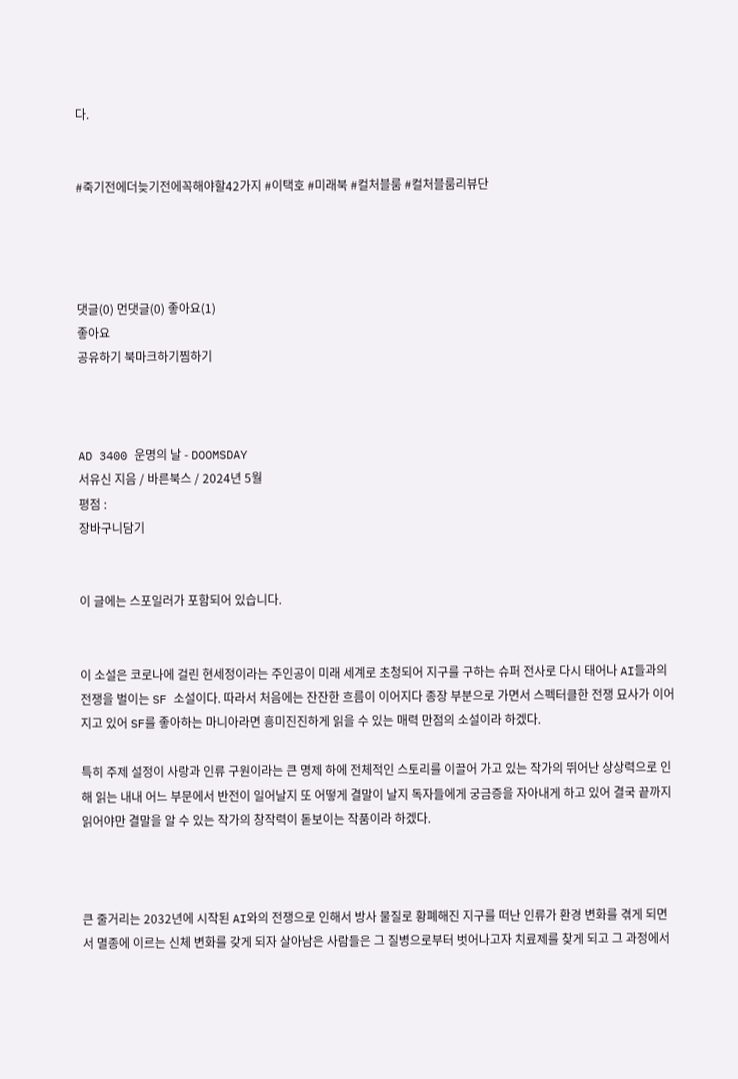다.


#죽기전에더늦기전에꼭해야할42가지 #이택호 #미래북 #컬처블룸 #컬처블룸리뷰단




댓글(0) 먼댓글(0) 좋아요(1)
좋아요
공유하기 북마크하기찜하기



AD 3400 운명의 날 - DOOMSDAY
서유신 지음 / 바른북스 / 2024년 5월
평점 :
장바구니담기


이 글에는 스포일러가 포함되어 있습니다.


이 소설은 코로나에 걸린 현세정이라는 주인공이 미래 세계로 초청되어 지구를 구하는 슈퍼 전사로 다시 태어나 AI들과의 전쟁을 벌이는 SF 소설이다. 따라서 처음에는 잔잔한 흐름이 이어지다 종장 부분으로 가면서 스펙터클한 전쟁 묘사가 이어지고 있어 SF를 좋아하는 마니아라면 흥미진진하게 읽을 수 있는 매력 만점의 소설이라 하겠다.

특히 주제 설정이 사랑과 인류 구원이라는 큰 명제 하에 전체적인 스토리를 이끌어 가고 있는 작가의 뛰어난 상상력으로 인해 읽는 내내 어느 부문에서 반전이 일어날지 또 어떻게 결말이 날지 독자들에게 궁금증을 자아내게 하고 있어 결국 끝까지 읽어야만 결말을 알 수 있는 작가의 창작력이 돋보이는 작품이라 하겠다.



큰 줄거리는 2032년에 시작된 AI와의 전쟁으로 인해서 방사 물질로 황폐해진 지구를 떠난 인류가 환경 변화를 겪게 되면서 멸종에 이르는 신체 변화를 갖게 되자 살아남은 사람들은 그 질병으로부터 벗어나고자 치료제를 찾게 되고 그 과정에서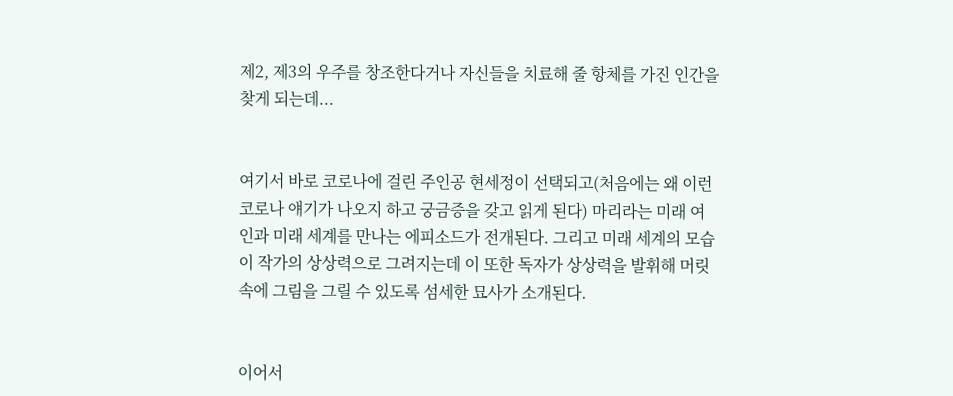제2, 제3의 우주를 창조한다거나 자신들을 치료해 줄 항체를 가진 인간을 찾게 되는데...


여기서 바로 코로나에 걸린 주인공 현세정이 선택되고(처음에는 왜 이런 코로나 얘기가 나오지 하고 궁금증을 갖고 읽게 된다) 마리라는 미래 여인과 미래 세계를 만나는 에피소드가 전개된다. 그리고 미래 세계의 모습이 작가의 상상력으로 그려지는데 이 또한 독자가 상상력을 발휘해 머릿속에 그림을 그릴 수 있도록 섬세한 묘사가 소개된다.


이어서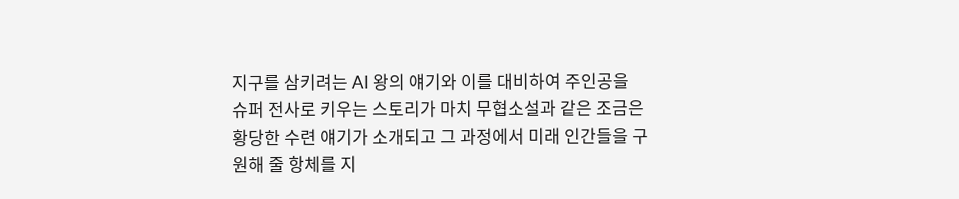지구를 삼키려는 AI 왕의 얘기와 이를 대비하여 주인공을 슈퍼 전사로 키우는 스토리가 마치 무협소설과 같은 조금은 황당한 수련 얘기가 소개되고 그 과정에서 미래 인간들을 구원해 줄 항체를 지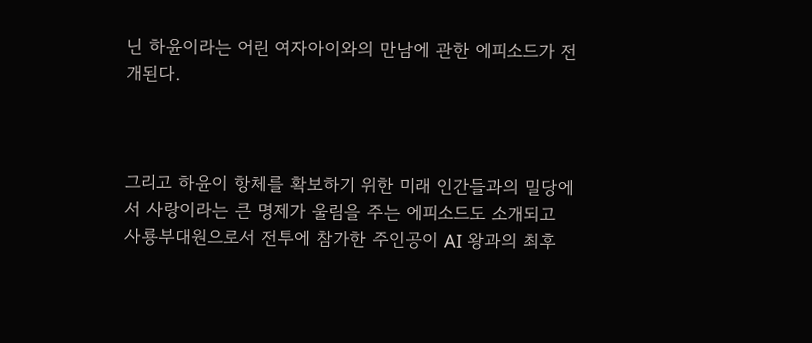닌 하윤이라는 어린 여자아이와의 만남에 관한 에피소드가 전개된다.



그리고 하윤이 항체를 확보하기 위한 미래 인간들과의 밀당에서 사랑이라는 큰 명제가 울림을 주는 에피소드도 소개되고 사룡부대원으로서 전투에 참가한 주인공이 AI 왕과의 최후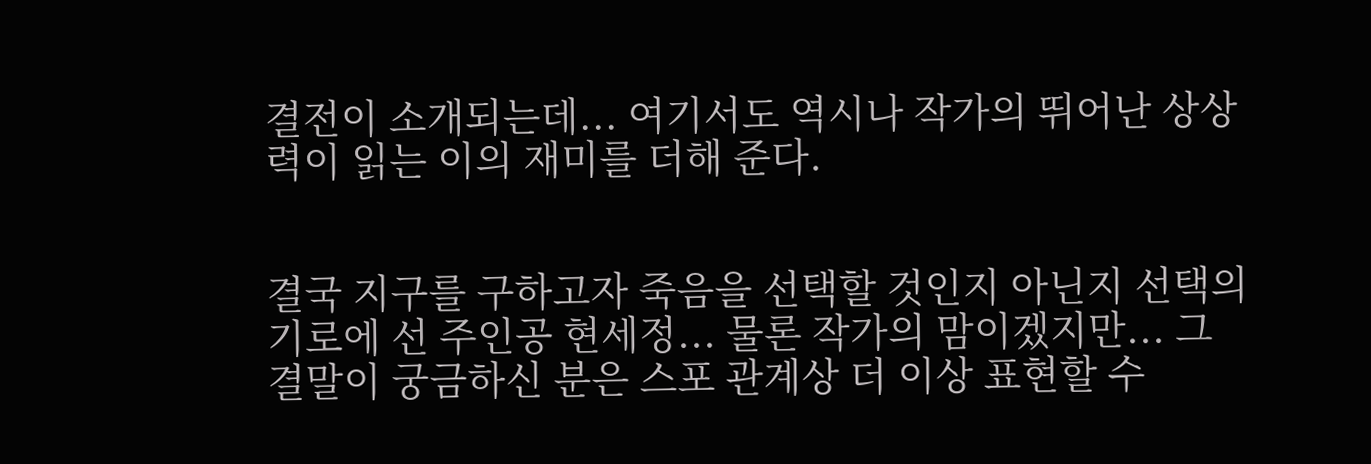결전이 소개되는데... 여기서도 역시나 작가의 뛰어난 상상력이 읽는 이의 재미를 더해 준다.


결국 지구를 구하고자 죽음을 선택할 것인지 아닌지 선택의 기로에 선 주인공 현세정... 물론 작가의 맘이겠지만... 그 결말이 궁금하신 분은 스포 관계상 더 이상 표현할 수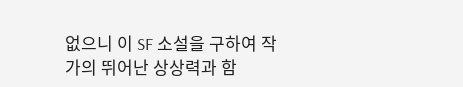없으니 이 SF 소설을 구하여 작가의 뛰어난 상상력과 함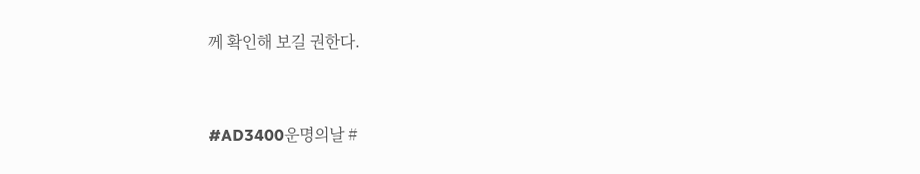께 확인해 보길 권한다.


#AD3400운명의날 #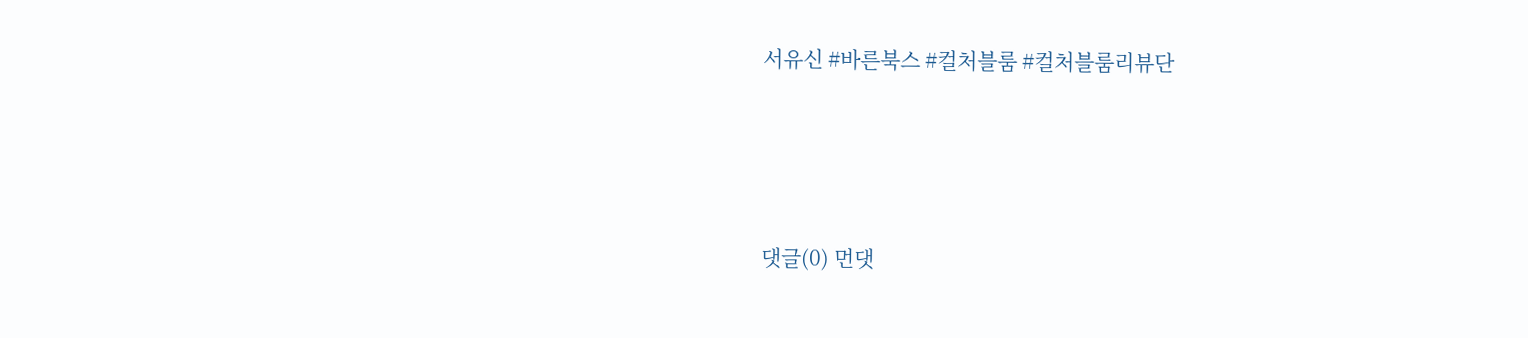서유신 #바른북스 #컬처블룸 #컬처블룸리뷰단




댓글(0) 먼댓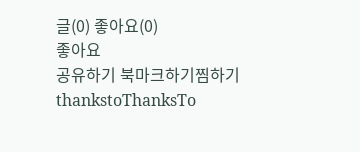글(0) 좋아요(0)
좋아요
공유하기 북마크하기찜하기 thankstoThanksTo